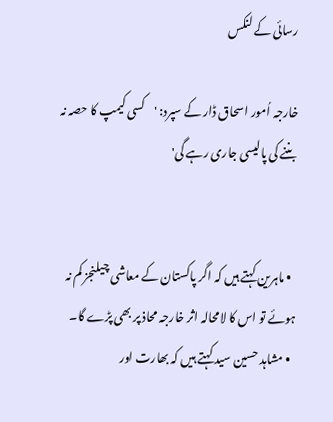رسائی کے لنکس

خارجہ اُمور اسحاق ڈار کے سپرد: 'کسی کیمپ کا حصہ نہ بننے کی پالیسی جاری رہے گی'


  • ماہرین کہتے ہیں کہ اگر پاکستان کے معاشی چیلنجز کم نہ ہوئے تو اس کا لامحالہ اثر خارجہ محاذ پر بھی پڑے گا۔
  • مشاہد حسین سید کہتے ہیں کہ بھارت اور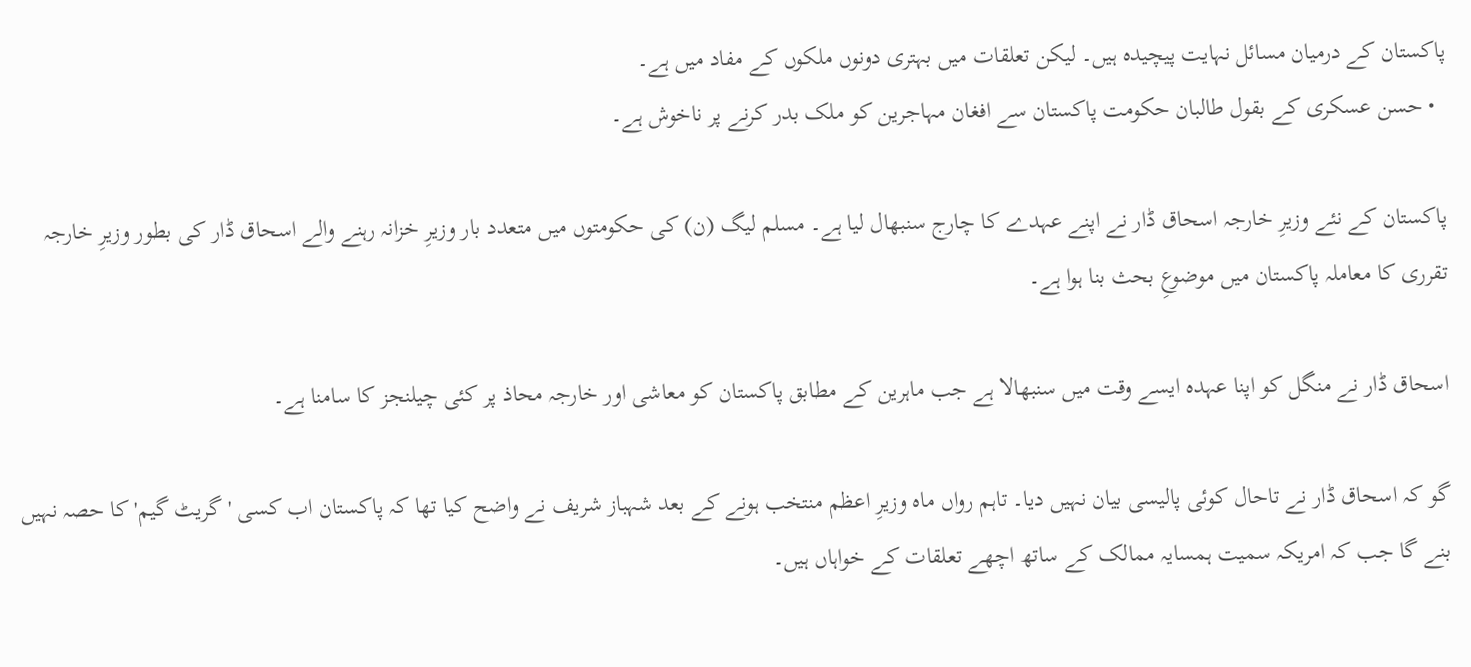پاکستان کے درمیان مسائل نہایت پیچیدہ ہیں۔ لیکن تعلقات میں بہتری دونوں ملکوں کے مفاد میں ہے۔
  • حسن عسکری کے بقول طالبان حکومت پاکستان سے افغان مہاجرین کو ملک بدر کرنے پر ناخوش ہے۔

پاکستان کے نئے وزیرِ خارجہ اسحاق ڈار نے اپنے عہدے کا چارج سنبھال لیا ہے۔ مسلم لیگ (ن) کی حکومتوں میں متعدد بار وزیرِ خزانہ رہنے والے اسحاق ڈار کی بطور وزیرِ خارجہ تقرری کا معاملہ پاکستان میں موضوعِ بحث بنا ہوا ہے۔

اسحاق ڈار نے منگل کو اپنا عہدہ ایسے وقت میں سنبھالا ہے جب ماہرین کے مطابق پاکستان کو معاشی اور خارجہ محاذ پر کئی چیلنجز کا سامنا ہے۔

گو کہ اسحاق ڈار نے تاحال کوئی پالیسی بیان نہیں دیا۔ تاہم رواں ماہ وزیرِ اعظم منتخب ہونے کے بعد شہباز شریف نے واضح کیا تھا کہ پاکستان اب کسی 'گریٹ گیم' کا حصہ نہیں بنے گا جب کہ امریکہ سمیت ہمسایہ ممالک کے ساتھ اچھے تعلقات کے خواہاں ہیں۔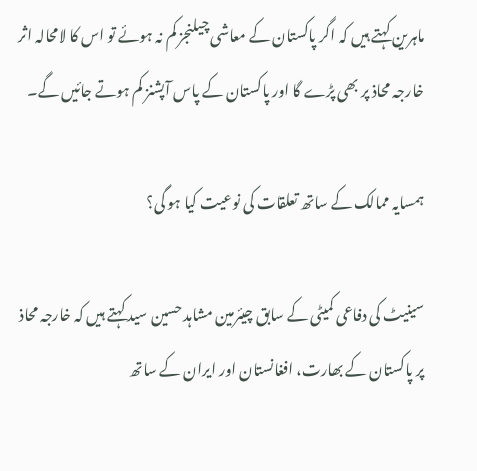ماہرین کہتے ہیں کہ اگر پاکستان کے معاشی چیلنجز کم نہ ہوئے تو اس کا لامحالہ اثر خارجہ محاذ پر بھی پڑے گا اور پاکستان کے پاس آپشنز کم ہوتے جائیں گے۔

ہمسایہ ممالک کے ساتھ تعلقات کی نوعیت کیا ہو گی؟

سینیٹ کی دفاعی کمیٹی کے سابق چیئرمین مشاہد حسین سید کہتے ہیں کہ خارجہ محاذ پر پاکستان کے بھارت، افغانستان اور ایران کے ساتھ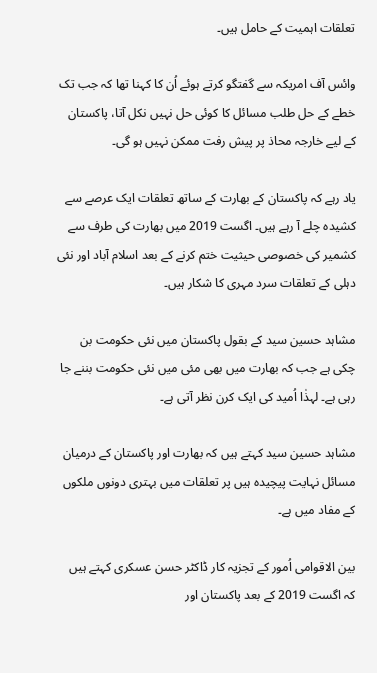تعلقات اہمیت کے حامل ہیں۔

وائس آف امریکہ سے گفتگو کرتے ہوئے اُن کا کہنا تھا کہ جب تک خطے کے حل طلب مسائل کا کوئی حل نہیں نکل آتا، پاکستان کے لیے خارجہ محاذ پر پیش رفت ممکن نہیں ہو گی۔

یاد رہے کہ پاکستان کے بھارت کے ساتھ تعلقات ایک عرصے سے کشیدہ چلے آ رہے ہیں۔ اگست 2019 میں بھارت کی طرف سے کشمیر کی خصوصی حیثیت ختم کرنے کے بعد اسلام آباد اور نئی دہلی کے تعلقات سرد مہری کا شکار ہیں۔

مشاہد حسین سید کے بقول پاکستان میں نئی حکومت بن چکی ہے جب کہ بھارت میں بھی مئی میں نئی حکومت بننے جا رہی ہے۔ لہذٰا اُمید کی ایک کرن نظر آتی ہے۔

مشاہد حسین سید کہتے ہیں کہ بھارت اور پاکستان کے درمیان مسائل نہایت پیچیدہ ہیں پر تعلقات میں بہتری دونوں ملکوں کے مفاد میں ہے۔

بین الاقوامی اُمور کے تجزیہ کار ڈاکٹر حسن عسکری کہتے ہیں کہ اگست 2019 کے بعد پاکستان اور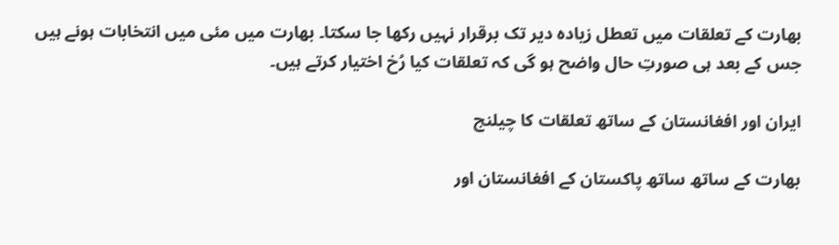بھارت کے تعلقات میں تعطل زیادہ دیر تک برقرار نہیں رکھا جا سکتا۔ بھارت میں مئی میں انتخابات ہونے ہیں جس کے بعد ہی صورتِ حال واضح ہو گی کہ تعلقات کیا رُخ اختیار کرتے ہیں۔

ایران اور افغانستان کے ساتھ تعلقات کا چیلنج

بھارت کے ساتھ ساتھ پاکستان کے افغانستان اور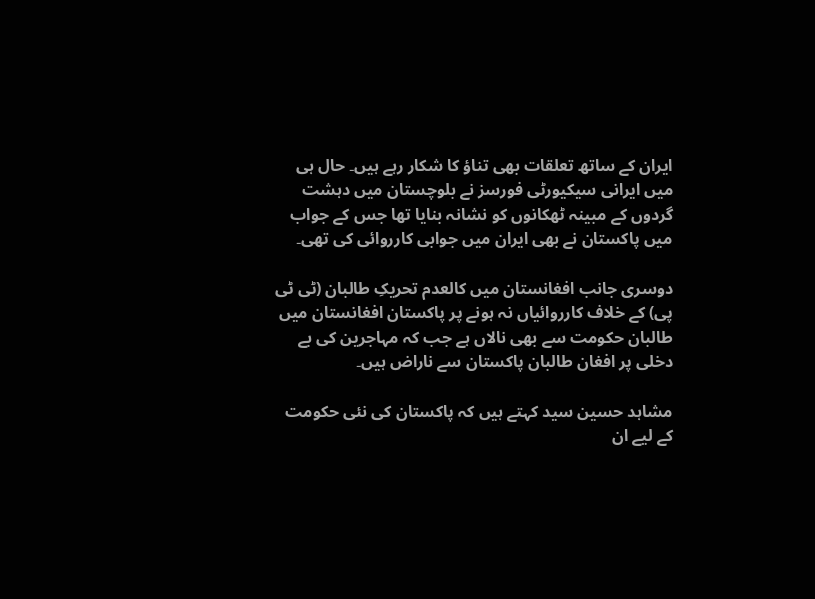ایران کے ساتھ تعلقات بھی تناؤ کا شکار رہے ہیں۔ حال ہی میں ایرانی سیکیورٹی فورسز نے بلوچستان میں دہشت گردوں کے مبینہ ٹھکانوں کو نشانہ بنایا تھا جس کے جواب میں پاکستان نے بھی ایران میں جوابی کارروائی کی تھی۔

دوسری جانب افغانستان میں کالعدم تحریکِ طالبان (ٹی ٹی پی) کے خلاف کارروائیاں نہ ہونے پر پاکستان افغانستان میں طالبان حکومت سے بھی نالاں ہے جب کہ مہاجرین کی بے دخلی پر افغان طالبان پاکستان سے ناراض ہیں۔

مشاہد حسین سید کہتے ہیں کہ پاکستان کی نئی حکومت کے لیے ان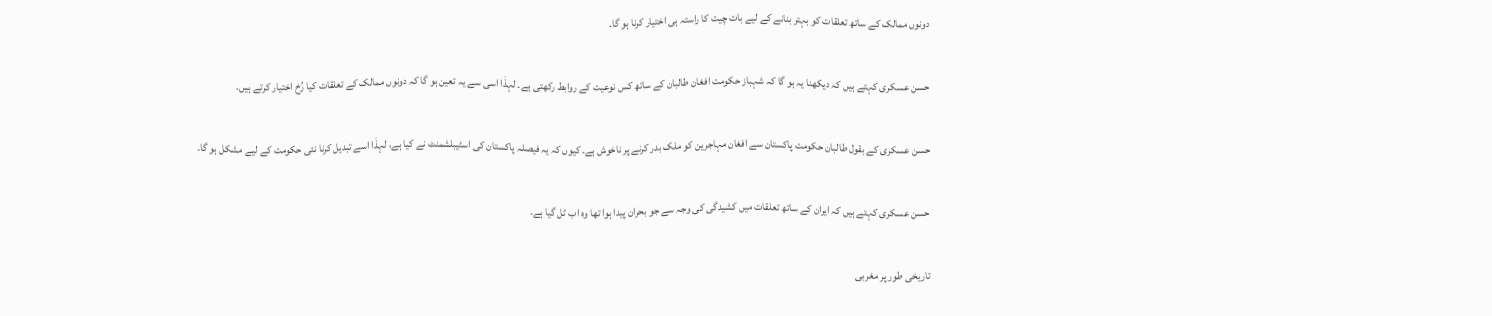دونوں ممالک کے ساتھ تعلقات کو بہتر بنانے کے لیے بات چیت کا راستہ ہی اختیار کرنا ہو گا۔

حسن عسکری کہتے ہیں کہ دیکھنا یہ ہو گا کہ شہباز حکومت افغان طالبان کے ساتھ کس نوعیت کے روابط رکھتی ہے۔ لہذٰا اسی سے یہ تعین ہو گا کہ دونوں ممالک کے تعلقات کیا رُخ اختیار کرتے ہیں۔

حسن عسکری کے بقول طالبان حکومت پاکستان سے افغان مہاجرین کو ملک بدر کرنے پر ناخوش ہے۔ کیوں کہ یہ فیصلہ پاکستان کی اسٹیبلشمنٹ نے کیا ہے، لہذٰا اسے تبدیل کرنا نئی حکومت کے لیے مشکل ہو گا۔

حسن عسکری کہتے ہیں کہ ایران کے ساتھ تعلقات میں کشیدگی کی وجہ سے جو بحران پیدا ہوا تھا وہ اب ٹل گیا ہے۔

تاریخی طور پر مغربی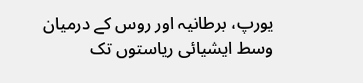یورپ، برطانیہ اور روس کے درمیان وسط ایشیائی ریاستوں تک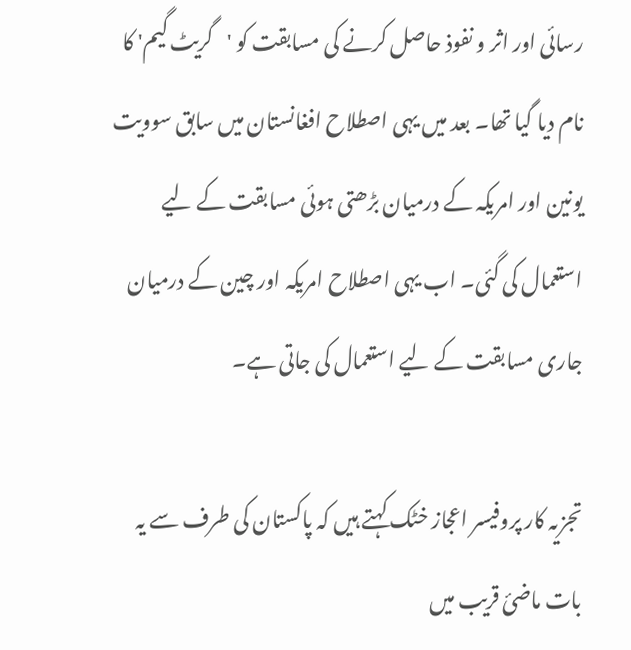رسائی اور اثر و نفوذ حاصل کرنے کی مسابقت کو 'گریٹ گیم' کا نام دیا گیا تھا۔ بعد میں یہی اصطلاح افغانستان میں سابق سوویت یونین اور امریکہ کے درمیان بڑھتی ہوئی مسابقت کے لیے استعمال کی گئی۔ اب یہی اصطلاح امریکہ اور چین کے درمیان جاری مسابقت کے لیے استعمال کی جاتی ہے۔

تجزیہ کار پروفیسر اعجاز خٹک کہتے ہیں کہ پاکستان کی طرف سے یہ بات ماضیٔ قریب میں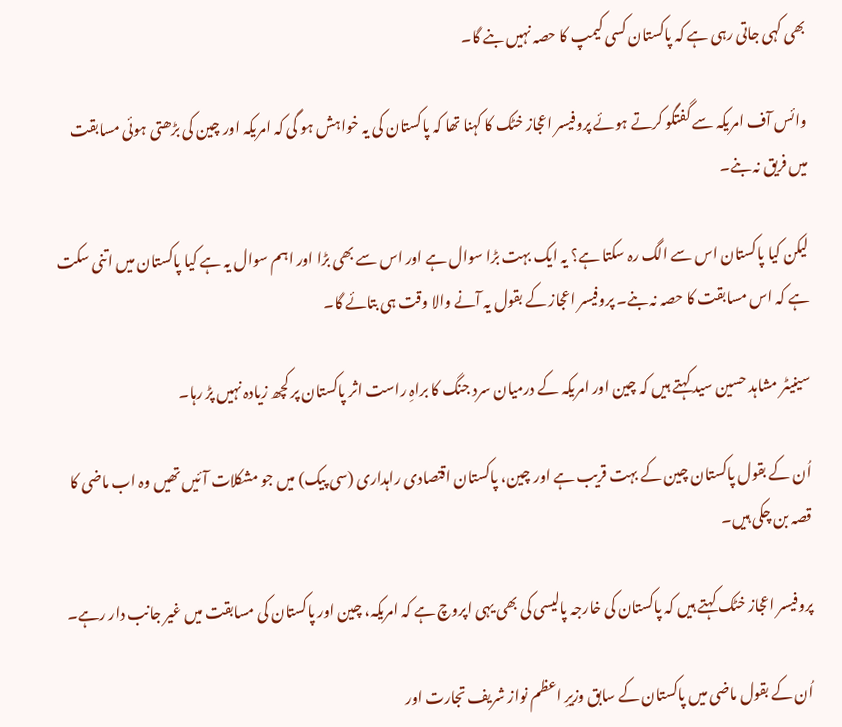بھی کہی جاتی رہی ہے کہ پاکستان کسی کیمپ کا حصہ نہیں بنے گا۔

وائس آف امریکہ سے گفتگو کرتے ہوئے پروفیسر اعجاز خٹک کا کہنا تھا کہ پاکستان کی یہ خواہش ہو گی کہ امریکہ اور چین کی بڑھتی ہوئی مسابقت میں فریق نہ بنے۔

لیکن کیا پاکستان اس سے الگ رہ سکتا ہے؟ یہ ایک بہت بڑا سوال ہے اور اس سے بھی بڑا اور اہم سوال یہ ہے کیا پاکستان میں اتنی سکت ہے کہ اس مسابقت کا حصہ نہ بنے۔ پروفیسر اعجاز کے بقول یہ آنے والا وقت ہی بتائے گا۔

سینیٹر مشاہد حسین سید کہتے ہیں کہ چین اور امریکہ کے درمیان سرد جنگ کا براہِ راست اثر پاکستان پر کچھ زیادہ نہیں پڑ رہا۔

اُن کے بقول پاکستان چین کے بہت قریب ہے اور چین، پاکستان اقتصادی راہداری (سی پیک) میں جو مشکلات آئیں تھیں وہ اب ماضی کا قصہ بن چکی ہیں۔

پروفیسر اعجاز خٹک کہتے ہیں کہ پاکستان کی خارجہ پالیسی کی بھی یہی اپروچ ہے کہ امریکہ، چین اور پاکستان کی مسابقت میں غیر جانب دار رہے۔

اُن کے بقول ماضی میں پاکستان کے سابق وزیرِ اعظم نواز شریف تجارت اور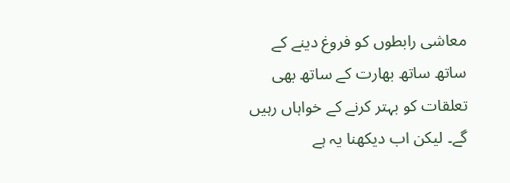معاشی رابطوں کو فروغ دینے کے ساتھ ساتھ بھارت کے ساتھ بھی تعلقات کو بہتر کرنے کے خواہاں رہیں گے۔ لیکن اب دیکھنا یہ ہے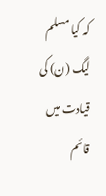کہ کیا مسلم لیگ (ن) کی قیادت میں قائم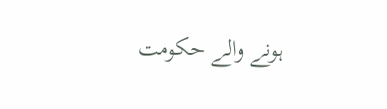ہونے والے حکومت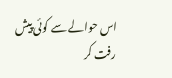اس حوالے سے کوئی پیش رفت کر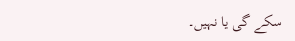سکے گی یا نہیں۔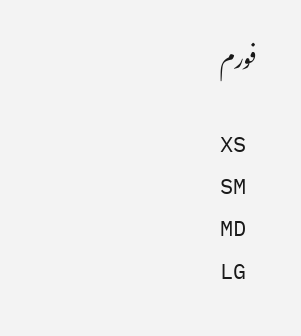فورم

XS
SM
MD
LG